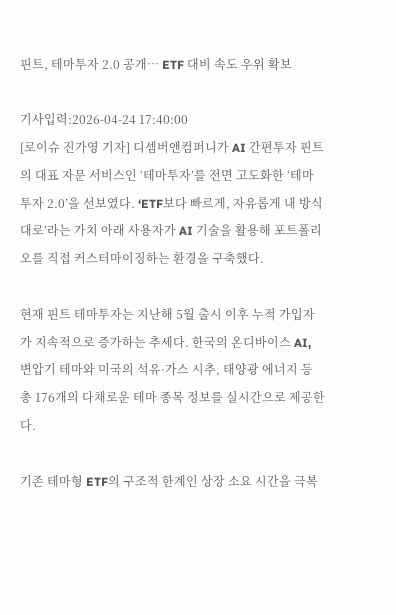핀트, 테마투자 2.0 공개… ETF 대비 속도 우위 확보

기사입력:2026-04-24 17:40:00
[로이슈 진가영 기자] 디셈버앤컴퍼니가 AI 간편투자 핀트의 대표 자문 서비스인 ‘테마투자’를 전면 고도화한 ‘테마투자 2.0’을 선보였다. ‘ETF보다 빠르게, 자유롭게 내 방식대로’라는 가치 아래 사용자가 AI 기술을 활용해 포트폴리오를 직접 커스터마이징하는 환경을 구축했다.

현재 핀트 테마투자는 지난해 5월 출시 이후 누적 가입자가 지속적으로 증가하는 추세다. 한국의 온디바이스 AI, 변압기 테마와 미국의 석유·가스 시추, 태양광 에너지 등 총 176개의 다채로운 테마 종목 정보를 실시간으로 제공한다.

기존 테마형 ETF의 구조적 한계인 상장 소요 시간을 극복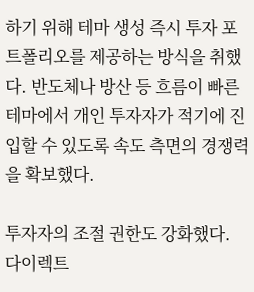하기 위해 테마 생성 즉시 투자 포트폴리오를 제공하는 방식을 취했다. 반도체나 방산 등 흐름이 빠른 테마에서 개인 투자자가 적기에 진입할 수 있도록 속도 측면의 경쟁력을 확보했다.

투자자의 조절 권한도 강화했다. 다이렉트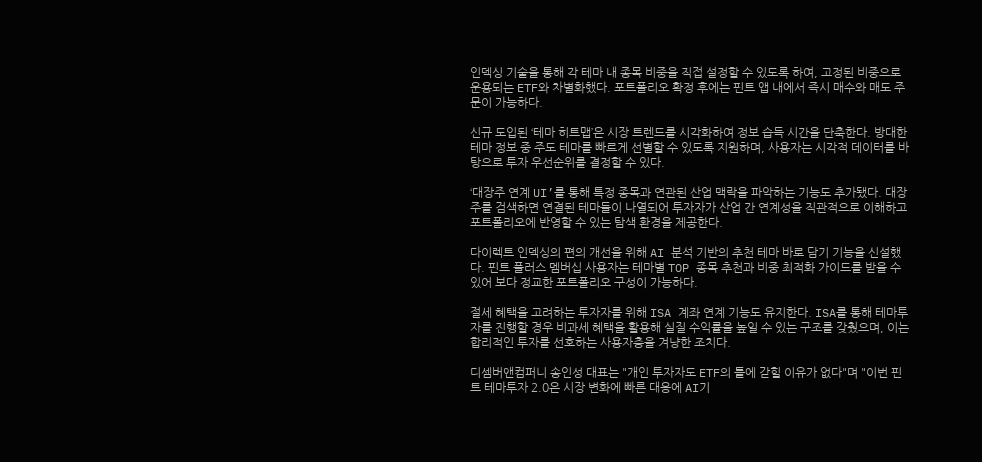인덱싱 기술을 통해 각 테마 내 종목 비중을 직접 설정할 수 있도록 하여, 고정된 비중으로 운용되는 ETF와 차별화했다. 포트폴리오 확정 후에는 핀트 앱 내에서 즉시 매수와 매도 주문이 가능하다.

신규 도입된 ‘테마 히트맵’은 시장 트렌드를 시각화하여 정보 습득 시간을 단축한다. 방대한 테마 정보 중 주도 테마를 빠르게 선별할 수 있도록 지원하며, 사용자는 시각적 데이터를 바탕으로 투자 우선순위를 결정할 수 있다.

‘대장주 연계 UI’를 통해 특정 종목과 연관된 산업 맥락을 파악하는 기능도 추가됐다. 대장주를 검색하면 연결된 테마들이 나열되어 투자자가 산업 간 연계성을 직관적으로 이해하고 포트폴리오에 반영할 수 있는 탐색 환경을 제공한다.

다이렉트 인덱싱의 편의 개선을 위해 AI 분석 기반의 추천 테마 바로 담기 기능을 신설했다. 핀트 플러스 멤버십 사용자는 테마별 TOP 종목 추천과 비중 최적화 가이드를 받을 수 있어 보다 정교한 포트폴리오 구성이 가능하다.

절세 혜택을 고려하는 투자자를 위해 ISA 계좌 연계 기능도 유지한다. ISA를 통해 테마투자를 진행할 경우 비과세 혜택을 활용해 실질 수익률을 높일 수 있는 구조를 갖췄으며, 이는 합리적인 투자를 선호하는 사용자층을 겨냥한 조치다.

디셈버앤컴퍼니 송인성 대표는 "개인 투자자도 ETF의 틀에 갇힐 이유가 없다"며 "이번 핀트 테마투자 2.0은 시장 변화에 빠른 대응에 AI기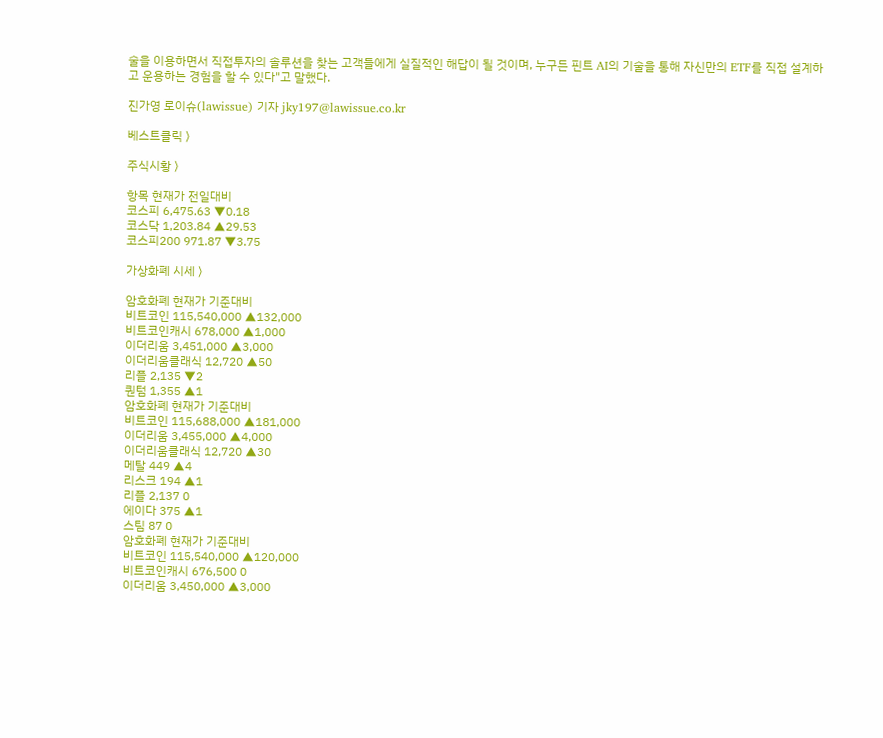술을 이용하면서 직접투자의 솔루션을 찾는 고객들에게 실질적인 해답이 될 것이며, 누구든 핀트 AI의 기술을 통해 자신만의 ETF를 직접 설계하고 운용하는 경험을 할 수 있다"고 말했다.

진가영 로이슈(lawissue) 기자 jky197@lawissue.co.kr

베스트클릭 〉

주식시황 〉

항목 현재가 전일대비
코스피 6,475.63 ▼0.18
코스닥 1,203.84 ▲29.53
코스피200 971.87 ▼3.75

가상화폐 시세 〉

암호화폐 현재가 기준대비
비트코인 115,540,000 ▲132,000
비트코인캐시 678,000 ▲1,000
이더리움 3,451,000 ▲3,000
이더리움클래식 12,720 ▲50
리플 2,135 ▼2
퀀텀 1,355 ▲1
암호화폐 현재가 기준대비
비트코인 115,688,000 ▲181,000
이더리움 3,455,000 ▲4,000
이더리움클래식 12,720 ▲30
메탈 449 ▲4
리스크 194 ▲1
리플 2,137 0
에이다 375 ▲1
스팀 87 0
암호화폐 현재가 기준대비
비트코인 115,540,000 ▲120,000
비트코인캐시 676,500 0
이더리움 3,450,000 ▲3,000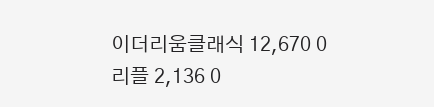이더리움클래식 12,670 0
리플 2,136 0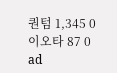퀀텀 1,345 0
이오타 87 0
ad